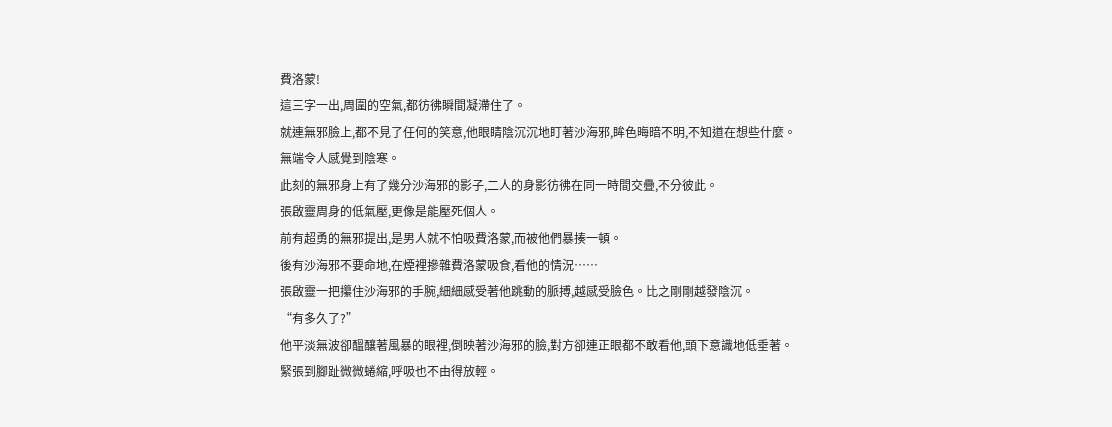費洛蒙!
這三字一出,周圍的空氣,都彷彿瞬間凝滯住了。
就連無邪臉上,都不見了任何的笑意,他眼睛陰沉沉地盯著沙海邪,眸色晦暗不明,不知道在想些什麼。
無端令人感覺到陰寒。
此刻的無邪身上有了幾分沙海邪的影子,二人的身影彷彿在同一時間交疊,不分彼此。
張啟靈周身的低氣壓,更像是能壓死個人。
前有超勇的無邪提出,是男人就不怕吸費洛蒙,而被他們暴揍一頓。
後有沙海邪不要命地,在煙裡摻雜費洛蒙吸食,看他的情況……
張啟靈一把攥住沙海邪的手腕,細細感受著他跳動的脈搏,越感受臉色。比之剛剛越發陰沉。
“有多久了?”
他平淡無波卻醞釀著風暴的眼裡,倒映著沙海邪的臉,對方卻連正眼都不敢看他,頭下意識地低垂著。
緊張到腳趾微微蜷縮,呼吸也不由得放輕。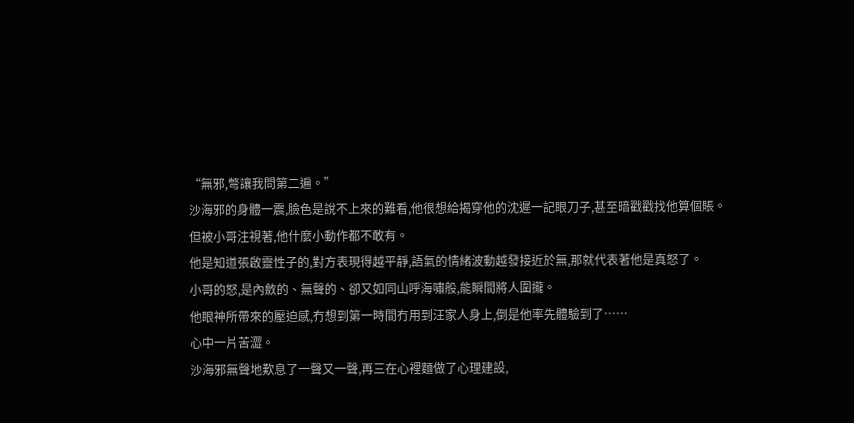“無邪,彆讓我問第二遍。”
沙海邪的身體一震,臉色是說不上來的難看,他很想給揭穿他的沈遲一記眼刀子,甚至暗戳戳找他算個賬。
但被小哥注視著,他什麼小動作都不敢有。
他是知道張啟靈性子的,對方表現得越平靜,語氣的情緒波動越發接近於無,那就代表著他是真怒了。
小哥的怒,是內斂的、無聲的、卻又如同山呼海嘯般,能瞬間將人圍攏。
他眼神所帶來的壓迫感,冇想到第一時間冇用到汪家人身上,倒是他率先體驗到了……
心中一片苦澀。
沙海邪無聲地歎息了一聲又一聲,再三在心裡麵做了心理建設,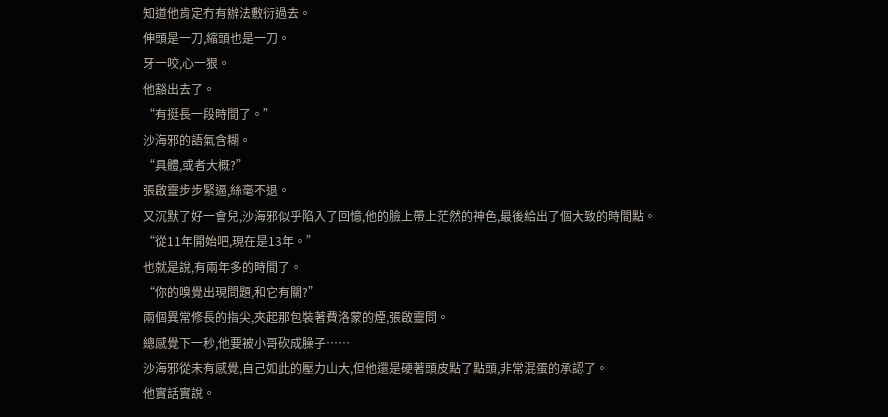知道他肯定冇有辦法敷衍過去。
伸頭是一刀,縮頭也是一刀。
牙一咬,心一狠。
他豁出去了。
“有挺長一段時間了。”
沙海邪的語氣含糊。
“具體,或者大概?”
張啟靈步步緊逼,絲毫不退。
又沉默了好一會兒,沙海邪似乎陷入了回憶,他的臉上帶上茫然的神色,最後給出了個大致的時間點。
“從11年開始吧,現在是13年。”
也就是說,有兩年多的時間了。
“你的嗅覺出現問題,和它有關?”
兩個異常修長的指尖,夾起那包裝著費洛蒙的煙,張啟靈問。
總感覺下一秒,他要被小哥砍成臊子……
沙海邪從未有感覺,自己如此的壓力山大,但他還是硬著頭皮點了點頭,非常混蛋的承認了。
他實話實說。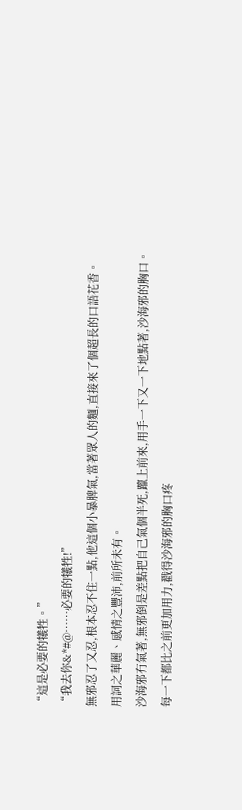“這是必要的犧牲。”
“我去你&*#@……必要的犧牲!”
無邪忍了又忍,根本忍不住一點,他這個小暴脾氣,當著眾人的麵,直接來了個超長的口語花香。
用詞之華麗、感情之豐沛,前所未有。
沙海邪冇氣著,無邪倒是差點把自己氣個半死,躥上前來,用手一下又一下地點著,沙海邪的胸口。
每一下都比之前更加用力,戳得沙海邪的胸口疼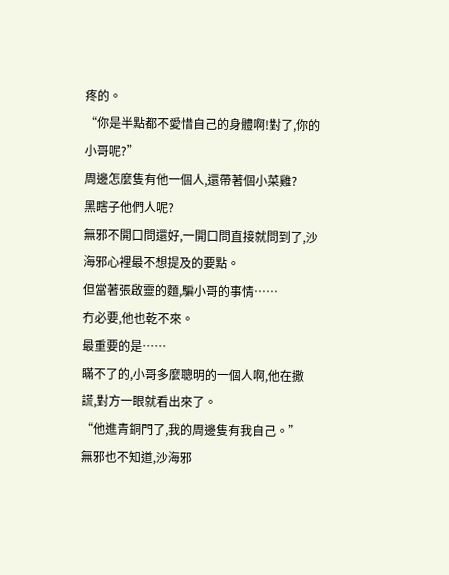疼的。
“你是半點都不愛惜自己的身體啊!對了,你的小哥呢?”
周邊怎麼隻有他一個人,還帶著個小菜雞?
黑瞎子他們人呢?
無邪不開口問還好,一開口問直接就問到了,沙海邪心裡最不想提及的要點。
但當著張啟靈的麵,騙小哥的事情……
冇必要,他也乾不來。
最重要的是……
瞞不了的,小哥多麼聰明的一個人啊,他在撒謊,對方一眼就看出來了。
“他進青銅門了,我的周邊隻有我自己。”
無邪也不知道,沙海邪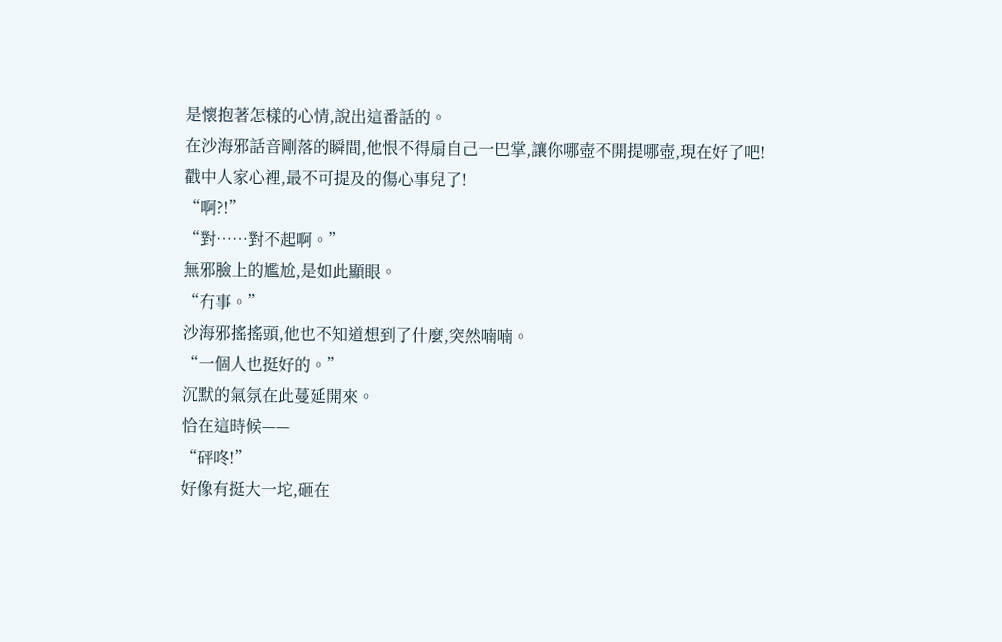是懷抱著怎樣的心情,說出這番話的。
在沙海邪話音剛落的瞬間,他恨不得扇自己一巴掌,讓你哪壺不開提哪壺,現在好了吧!
戳中人家心裡,最不可提及的傷心事兒了!
“啊?!”
“對……對不起啊。”
無邪臉上的尷尬,是如此顯眼。
“冇事。”
沙海邪搖搖頭,他也不知道想到了什麼,突然喃喃。
“一個人也挺好的。”
沉默的氣氛在此蔓延開來。
恰在這時候——
“砰咚!”
好像有挺大一坨,砸在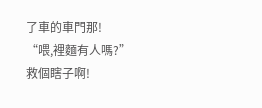了車的車門那!
“喂,裡麵有人嗎?”
救個瞎子啊!